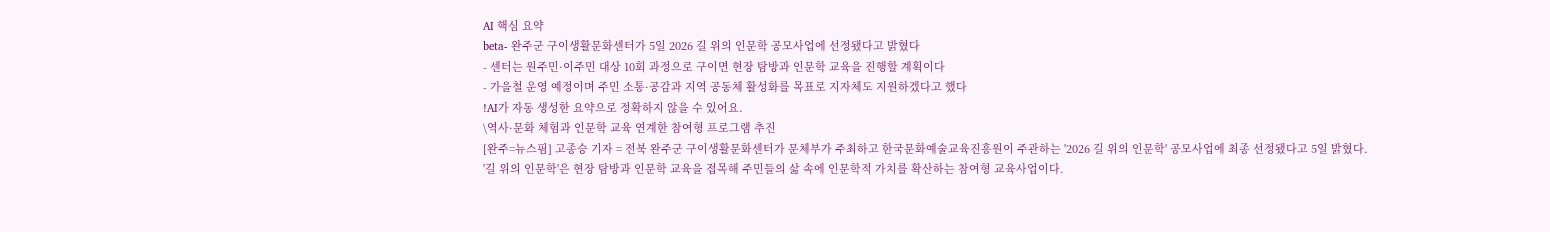AI 핵심 요약
beta- 완주군 구이생활문화센터가 5일 2026 길 위의 인문학 공모사업에 선정됐다고 밝혔다
- 센터는 원주민·이주민 대상 10회 과정으로 구이면 현장 탐방과 인문학 교육을 진행할 계획이다
- 가을철 운영 예정이며 주민 소통·공감과 지역 공동체 활성화를 목표로 지자체도 지원하겠다고 했다
!AI가 자동 생성한 요약으로 정확하지 않을 수 있어요.
\역사·문화 체험과 인문학 교육 연계한 참여형 프로그램 추진
[완주=뉴스핌] 고종승 기자 = 전북 완주군 구이생활문화센터가 문체부가 주최하고 한국문화예술교육진흥원이 주관하는 '2026 길 위의 인문학' 공모사업에 최종 선정됐다고 5일 밝혔다.
'길 위의 인문학'은 현장 탐방과 인문학 교육을 접목해 주민들의 삶 속에 인문학적 가치를 확산하는 참여형 교육사업이다.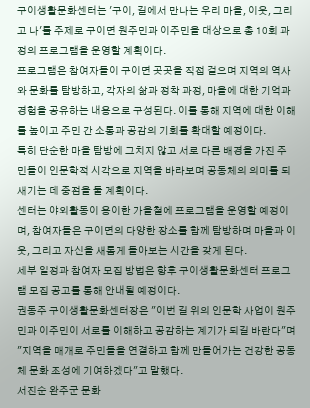구이생활문화센터는 '구이, 길에서 만나는 우리 마을, 이웃, 그리고 나'를 주제로 구이면 원주민과 이주민을 대상으로 총 10회 과정의 프로그램을 운영할 계획이다.
프로그램은 참여자들이 구이면 곳곳을 직접 걸으며 지역의 역사와 문화를 탐방하고, 각자의 삶과 정착 과정, 마을에 대한 기억과 경험을 공유하는 내용으로 구성된다. 이를 통해 지역에 대한 이해를 높이고 주민 간 소통과 공감의 기회를 확대할 예정이다.
특히 단순한 마을 탐방에 그치지 않고 서로 다른 배경을 가진 주민들이 인문학적 시각으로 지역을 바라보며 공동체의 의미를 되새기는 데 중점을 둘 계획이다.
센터는 야외활동이 용이한 가을철에 프로그램을 운영할 예정이며, 참여자들은 구이면의 다양한 장소를 함께 탐방하며 마을과 이웃, 그리고 자신을 새롭게 돌아보는 시간을 갖게 된다.
세부 일정과 참여자 모집 방법은 향후 구이생활문화센터 프로그램 모집 공고를 통해 안내될 예정이다.
권동주 구이생활문화센터장은 "이번 길 위의 인문학 사업이 원주민과 이주민이 서로를 이해하고 공감하는 계기가 되길 바란다"며 "지역을 매개로 주민들을 연결하고 함께 만들어가는 건강한 공동체 문화 조성에 기여하겠다"고 말했다.
서진순 완주군 문화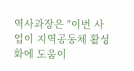역사과장은 "이번 사업이 지역공동체 활성화에 도움이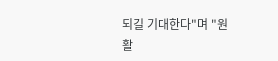되길 기대한다"며 "원활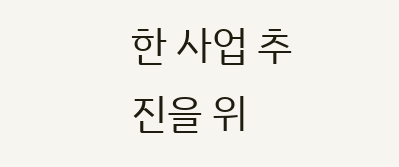한 사업 추진을 위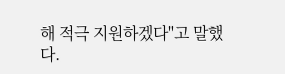해 적극 지원하겠다"고 말했다.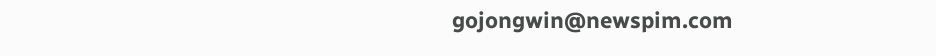gojongwin@newspim.com